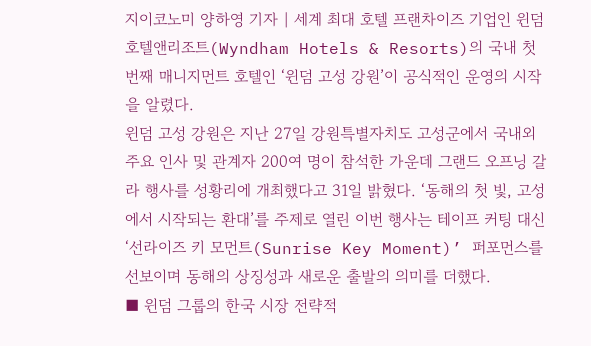지이코노미 양하영 기자 | 세계 최대 호텔 프랜차이즈 기업인 윈덤 호텔앤리조트(Wyndham Hotels & Resorts)의 국내 첫 번째 매니지먼트 호텔인 ‘윈덤 고성 강원’이 공식적인 운영의 시작을 알렸다.
윈덤 고성 강원은 지난 27일 강원특별자치도 고성군에서 국내외 주요 인사 및 관계자 200여 명이 참석한 가운데 그랜드 오프닝 갈라 행사를 성황리에 개최했다고 31일 밝혔다. ‘동해의 첫 빛, 고성에서 시작되는 환대’를 주제로 열린 이번 행사는 테이프 커팅 대신 ‘선라이즈 키 모먼트(Sunrise Key Moment)’ 퍼포먼스를 선보이며 동해의 상징성과 새로운 출발의 의미를 더했다.
■ 윈덤 그룹의 한국 시장 전략적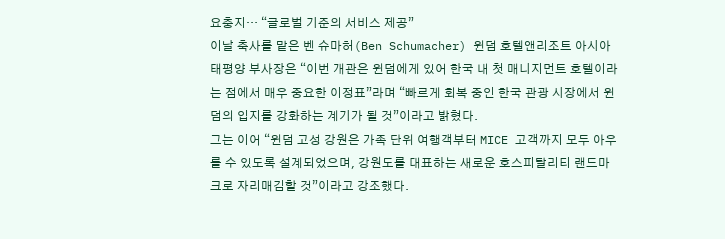요충지… “글로벌 기준의 서비스 제공”
이날 축사를 맡은 벤 슈마허(Ben Schumacher) 윈덤 호텔앤리조트 아시아 태평양 부사장은 “이번 개관은 윈덤에게 있어 한국 내 첫 매니지먼트 호텔이라는 점에서 매우 중요한 이정표”라며 “빠르게 회복 중인 한국 관광 시장에서 윈덤의 입지를 강화하는 계기가 될 것”이라고 밝혔다.
그는 이어 “윈덤 고성 강원은 가족 단위 여행객부터 MICE 고객까지 모두 아우를 수 있도록 설계되었으며, 강원도를 대표하는 새로운 호스피탈리티 랜드마크로 자리매김할 것”이라고 강조했다.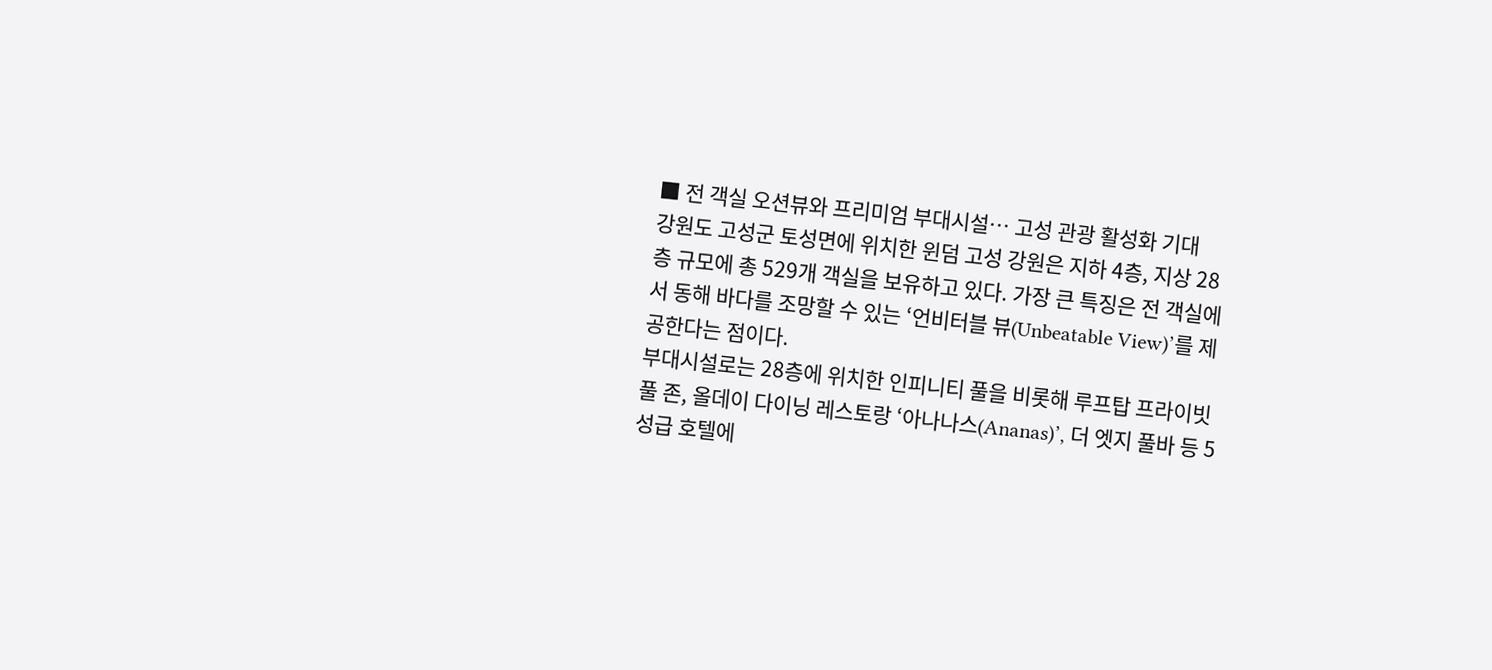■ 전 객실 오션뷰와 프리미엄 부대시설… 고성 관광 활성화 기대
강원도 고성군 토성면에 위치한 윈덤 고성 강원은 지하 4층, 지상 28층 규모에 총 529개 객실을 보유하고 있다. 가장 큰 특징은 전 객실에서 동해 바다를 조망할 수 있는 ‘언비터블 뷰(Unbeatable View)’를 제공한다는 점이다.
부대시설로는 28층에 위치한 인피니티 풀을 비롯해 루프탑 프라이빗 풀 존, 올데이 다이닝 레스토랑 ‘아나나스(Ananas)’, 더 엣지 풀바 등 5성급 호텔에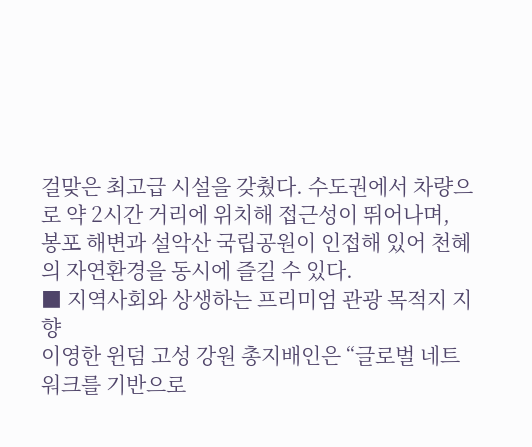걸맞은 최고급 시설을 갖췄다. 수도권에서 차량으로 약 2시간 거리에 위치해 접근성이 뛰어나며, 봉포 해변과 설악산 국립공원이 인접해 있어 천혜의 자연환경을 동시에 즐길 수 있다.
■ 지역사회와 상생하는 프리미엄 관광 목적지 지향
이영한 윈덤 고성 강원 총지배인은 “글로벌 네트워크를 기반으로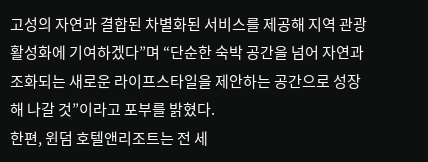고성의 자연과 결합된 차별화된 서비스를 제공해 지역 관광 활성화에 기여하겠다”며 “단순한 숙박 공간을 넘어 자연과 조화되는 새로운 라이프스타일을 제안하는 공간으로 성장해 나갈 것”이라고 포부를 밝혔다.
한편, 윈덤 호텔앤리조트는 전 세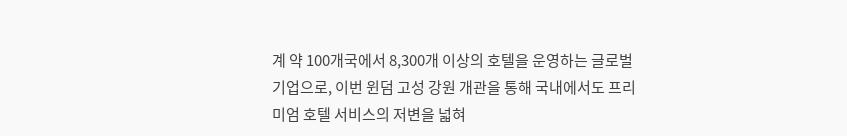계 약 100개국에서 8,300개 이상의 호텔을 운영하는 글로벌 기업으로, 이번 윈덤 고성 강원 개관을 통해 국내에서도 프리미엄 호텔 서비스의 저변을 넓혀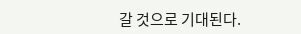갈 것으로 기대된다.